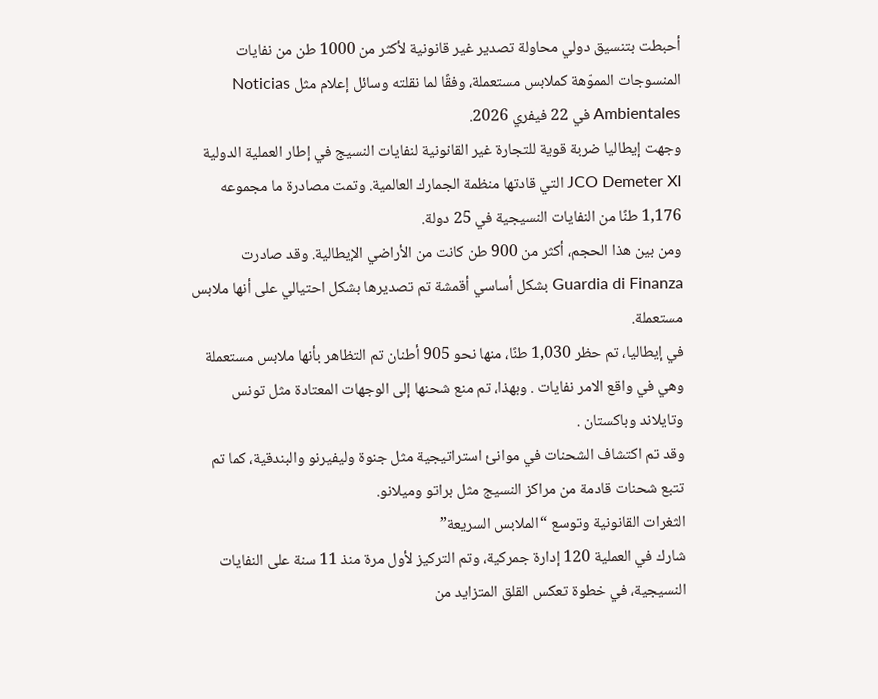أحبطت بتنسيق دولي محاولة تصدير غير قانونية لأكثر من 1000 طن من نفايات المنسوجات المموّهة كملابس مستعملة، وفقًا لما نقلته وسائل إعلام مثل Noticias Ambientales في 22 فيفري 2026.
وجهت إيطاليا ضربة قوية للتجارة غير القانونية لنفايات النسيج في إطار العملية الدولية JCO Demeter XI التي قادتها منظمة الجمارك العالمية. وتمت مصادرة ما مجموعه 1,176 طنًا من النفايات النسيجية في 25 دولة.
ومن بين هذا الحجم، أكثر من 900 طن كانت من الأراضي الإيطالية. وقد صادرت Guardia di Finanza بشكل أساسي أقمشة تم تصديرها بشكل احتيالي على أنها ملابس مستعملة.
في إيطاليا، تم حظر 1,030 طنًا، منها نحو 905 أطنان تم التظاهر بأنها ملابس مستعملة وهي في واقع الامر نفايات . وبهذا، تم منع شحنها إلى الوجهات المعتادة مثل تونس وتايلاند وباكستان .
وقد تم اكتشاف الشحنات في موانئ استراتيجية مثل جنوة وليفيرنو والبندقية، كما تم تتبع شحنات قادمة من مراكز النسيج مثل براتو وميلانو.
الثغرات القانونية وتوسع “الملابس السريعة”
شارك في العملية 120 إدارة جمركية، وتم التركيز لأول مرة منذ 11 سنة على النفايات النسيجية، في خطوة تعكس القلق المتزايد من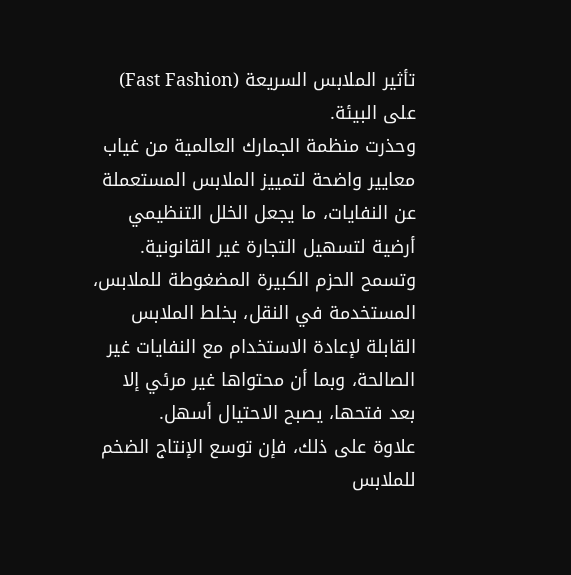تأثير الملابس السريعة (Fast Fashion) على البيئة.
وحذرت منظمة الجمارك العالمية من غياب معايير واضحة لتمييز الملابس المستعملة عن النفايات، ما يجعل الخلل التنظيمي أرضية لتسهيل التجارة غير القانونية.
وتسمح الحزم الكبيرة المضغوطة للملابس، المستخدمة في النقل، بخلط الملابس القابلة لإعادة الاستخدام مع النفايات غير الصالحة، وبما أن محتواها غير مرئي إلا بعد فتحها، يصبح الاحتيال أسهل.
علاوة على ذلك، فإن توسع الإنتاج الضخم للملابس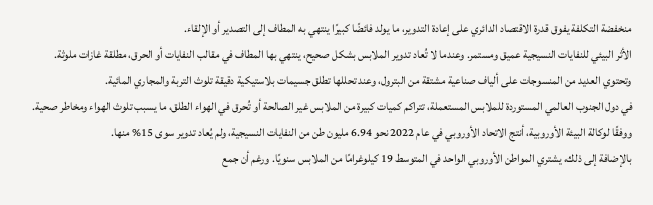منخفضة التكلفة يفوق قدرة الاقتصاد الدائري على إعادة التدوير، ما يولد فائضًا كبيرًا ينتهي به المطاف إلى التصدير أو الإلقاء.
الأثر البيئي للنفايات النسيجية عميق ومستمر. وعندما لا تُعاد تدوير الملابس بشكل صحيح، ينتهي بها المطاف في مقالب النفايات أو الحرق، مطلقة غازات ملوثة.
وتحتوي العديد من المنسوجات على ألياف صناعية مشتقة من البترول، وعند تحللها تطلق جسيمات بلاستيكية دقيقة تلوث التربة والمجاري المائية.
في دول الجنوب العالمي المستوردة للملابس المستعملة، تتراكم كميات كبيرة من الملابس غير الصالحة أو تُحرق في الهواء الطلق، ما يسبب تلوث الهواء ومخاطر صحية.
ووفقًا لوكالة البيئة الأوروبية، أنتج الاتحاد الأوروبي في عام 2022 نحو 6.94 مليون طن من النفايات النسيجية، ولم يُعاد تدوير سوى 15% منها.
بالإضافة إلى ذلك، يشتري المواطن الأوروبي الواحد في المتوسط 19 كيلوغرامًا من الملابس سنويًا. ورغم أن جمع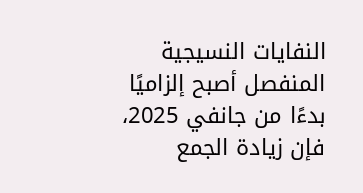النفايات النسيجية المنفصل أصبح إلزاميًا بدءًا من جانفي 2025، فإن زيادة الجمع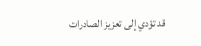قد تؤدي إلى تعزيز الصادرات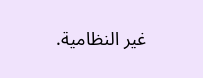غير النظامية.